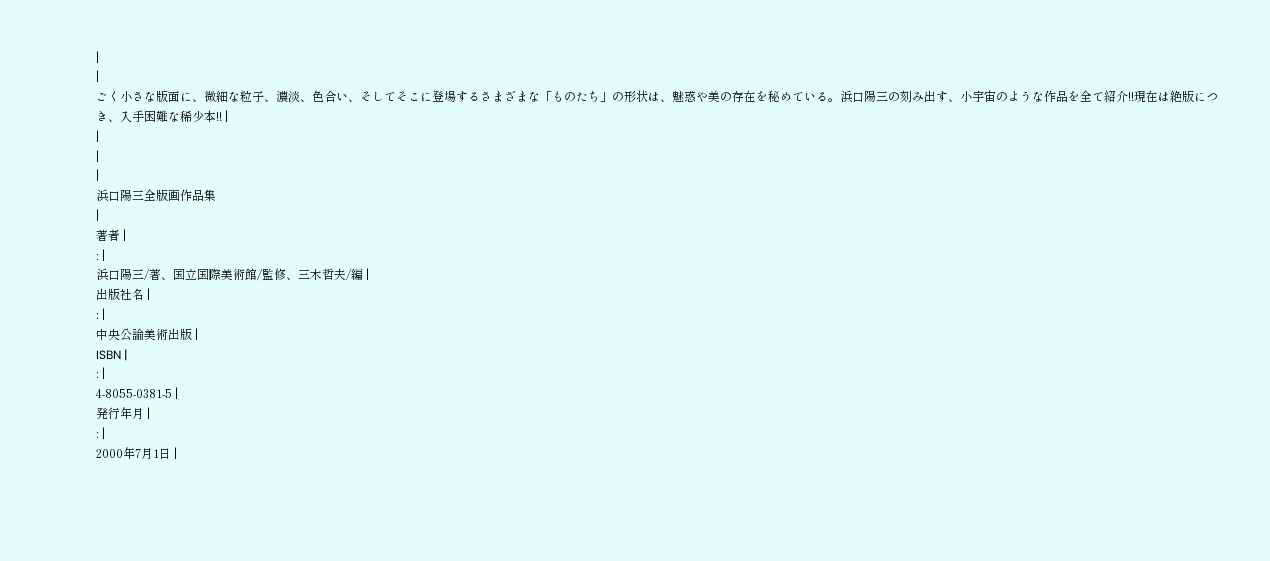|
|
ごく小さな版面に、微細な粒子、濃淡、色合い、そしてそこに登場するさまざまな「ものたち」の形状は、魅惑や美の存在を秘めている。浜口陽三の刻み出す、小宇宙のような作品を全て紹介!!現在は絶版につき、入手困難な稀少本!! |
|
|
|
浜口陽三全版画作品集
|
著者 |
: |
浜口陽三/著、国立国際美術館/監修、三木哲夫/編 |
出版社名 |
: |
中央公論美術出版 |
ISBN |
: |
4-8055-0381-5 |
発行年月 |
: |
2000年7月1日 |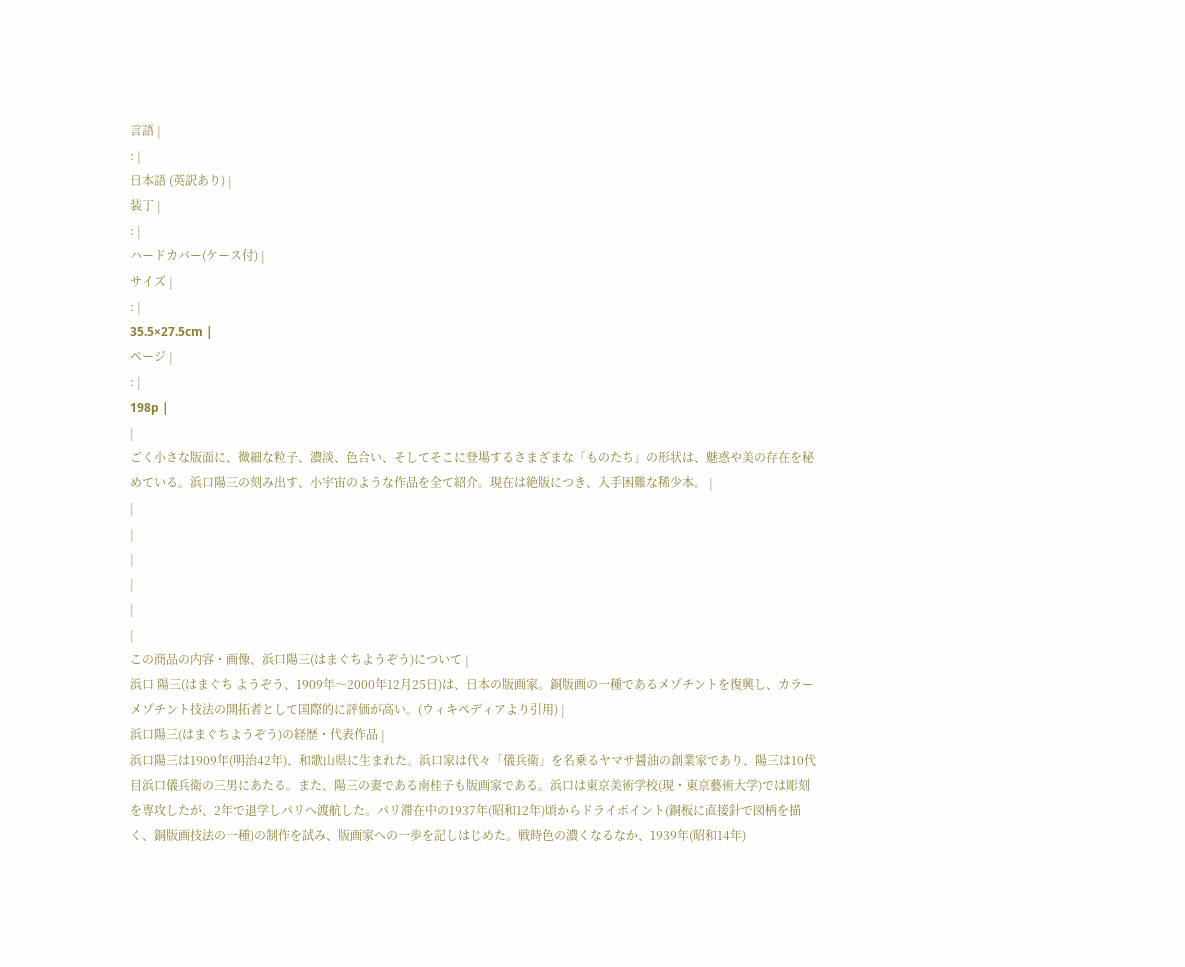言語 |
: |
日本語 (英訳あり) |
装丁 |
: |
ハードカバー(ケース付) |
サイズ |
: |
35.5×27.5cm |
ページ |
: |
198p |
|
ごく小さな版面に、微細な粒子、濃淡、色合い、そしてそこに登場するさまざまな「ものたち」の形状は、魅惑や美の存在を秘めている。浜口陽三の刻み出す、小宇宙のような作品を全て紹介。現在は絶版につき、入手困難な稀少本。 |
|
|
|
|
|
|
この商品の内容・画像、浜口陽三(はまぐちようぞう)について |
浜口 陽三(はまぐち ようぞう、1909年〜2000年12月25日)は、日本の版画家。銅版画の一種であるメゾチントを復興し、カラーメゾチント技法の開拓者として国際的に評価が高い。(ウィキペディアより引用) |
浜口陽三(はまぐちようぞう)の経歴・代表作品 |
浜口陽三は1909年(明治42年)、和歌山県に生まれた。浜口家は代々「儀兵衛」を名乗るヤマサ醤油の創業家であり、陽三は10代目浜口儀兵衛の三男にあたる。また、陽三の妻である南桂子も版画家である。浜口は東京美術学校(現・東京藝術大学)では彫刻を専攻したが、2年で退学しパリへ渡航した。パリ滞在中の1937年(昭和12年)頃からドライポイント(銅板に直接針で図柄を描く、銅版画技法の一種)の制作を試み、版画家への一歩を記しはじめた。戦時色の濃くなるなか、1939年(昭和14年)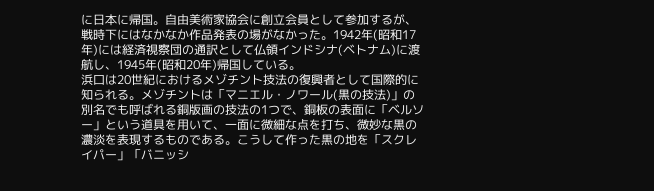に日本に帰国。自由美術家協会に創立会員として参加するが、戦時下にはなかなか作品発表の場がなかった。1942年(昭和17年)には経済視察団の通訳として仏領インドシナ(ベトナム)に渡航し、1945年(昭和20年)帰国している。
浜口は20世紀におけるメゾチント技法の復興者として国際的に知られる。メゾチントは「マニエル・ノワール(黒の技法)」の別名でも呼ばれる銅版画の技法の1つで、銅板の表面に「ベルソー」という道具を用いて、一面に微細な点を打ち、微妙な黒の濃淡を表現するものである。こうして作った黒の地を「スクレイパー」「バニッシ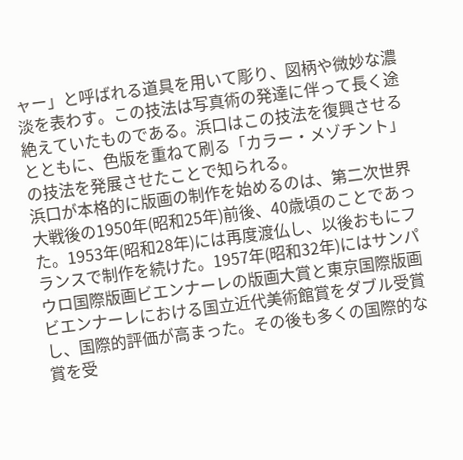ャー」と呼ばれる道具を用いて彫り、図柄や微妙な濃淡を表わす。この技法は写真術の発達に伴って長く途絶えていたものである。浜口はこの技法を復興させるとともに、色版を重ねて刷る「カラー・メゾチント」の技法を発展させたことで知られる。
浜口が本格的に版画の制作を始めるのは、第二次世界大戦後の1950年(昭和25年)前後、40歳頃のことであった。1953年(昭和28年)には再度渡仏し、以後おもにフランスで制作を続けた。1957年(昭和32年)にはサンパウロ国際版画ビエンナーレの版画大賞と東京国際版画ビエンナーレにおける国立近代美術館賞をダブル受賞し、国際的評価が高まった。その後も多くの国際的な賞を受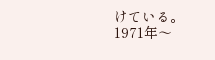けている。
1971年〜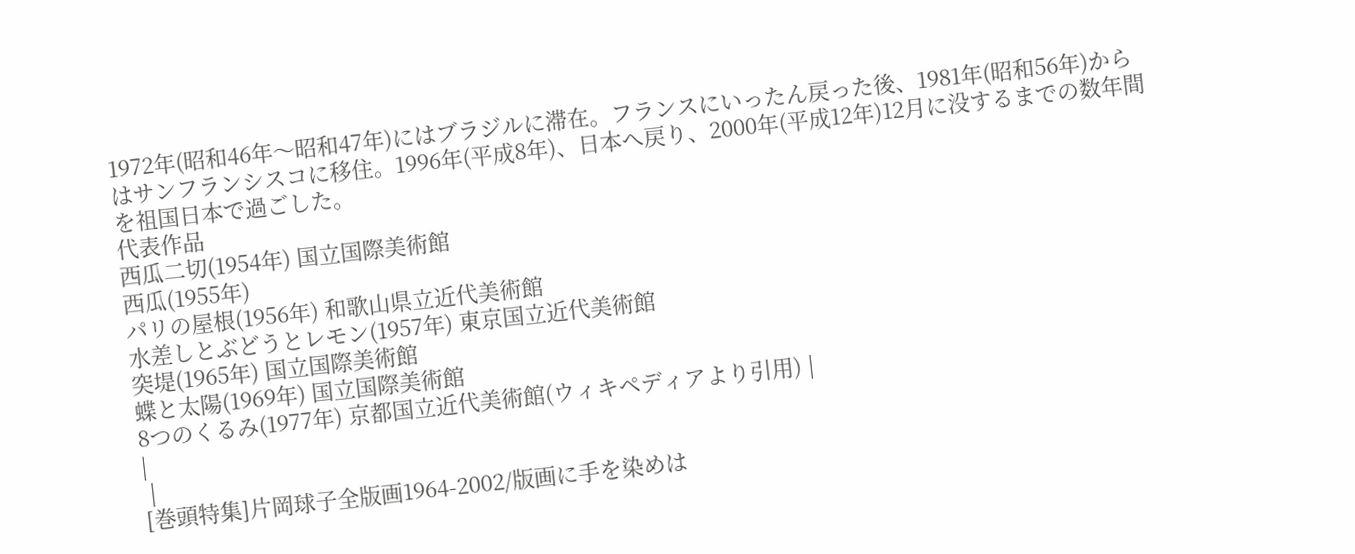1972年(昭和46年〜昭和47年)にはブラジルに滞在。フランスにいったん戻った後、1981年(昭和56年)からはサンフランシスコに移住。1996年(平成8年)、日本へ戻り、2000年(平成12年)12月に没するまでの数年間を祖国日本で過ごした。
代表作品
西瓜二切(1954年) 国立国際美術館
西瓜(1955年)
パリの屋根(1956年) 和歌山県立近代美術館
水差しとぶどうとレモン(1957年) 東京国立近代美術館
突堤(1965年) 国立国際美術館
蝶と太陽(1969年) 国立国際美術館
8つのくるみ(1977年) 京都国立近代美術館(ウィキペディアより引用) |
|
 |
[巻頭特集]片岡球子全版画1964-2002/版画に手を染めは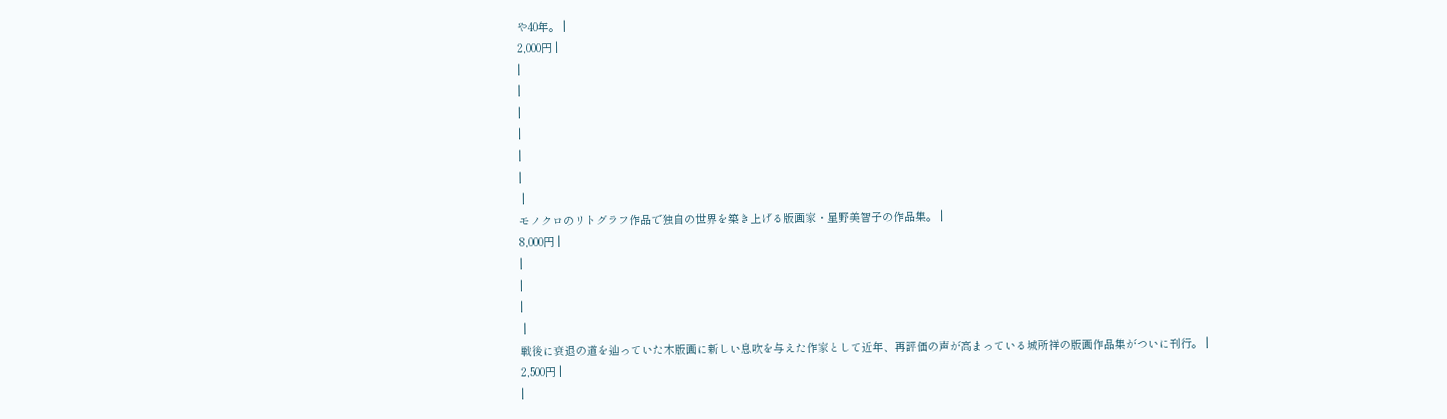や40年。 |
2,000円 |
|
|
|
|
|
|
 |
モノクロのリトグラフ作品で独自の世界を築き上げる版画家・星野美智子の作品集。 |
8,000円 |
|
|
|
 |
戦後に衰退の道を辿っていた木版画に新しい息吹を与えた作家として近年、再評価の声が高まっている城所祥の版画作品集がついに刊行。 |
2,500円 |
|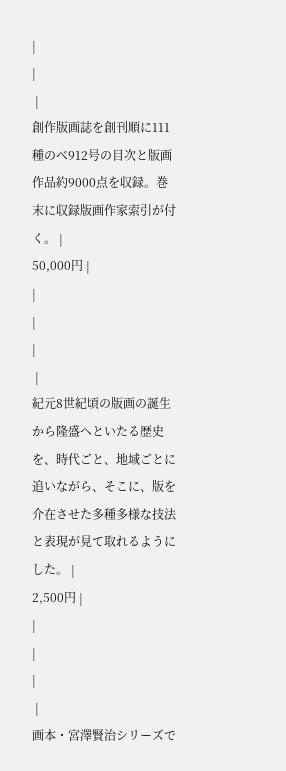|
|
 |
創作版画誌を創刊順に111種のべ912号の目次と版画作品約9000点を収録。巻末に収録版画作家索引が付く。 |
50,000円 |
|
|
|
 |
紀元8世紀頃の版画の誕生から隆盛へといたる歴史を、時代ごと、地域ごとに追いながら、そこに、版を介在させた多種多様な技法と表現が見て取れるようにした。 |
2,500円 |
|
|
|
 |
画本・宮澤賢治シリーズで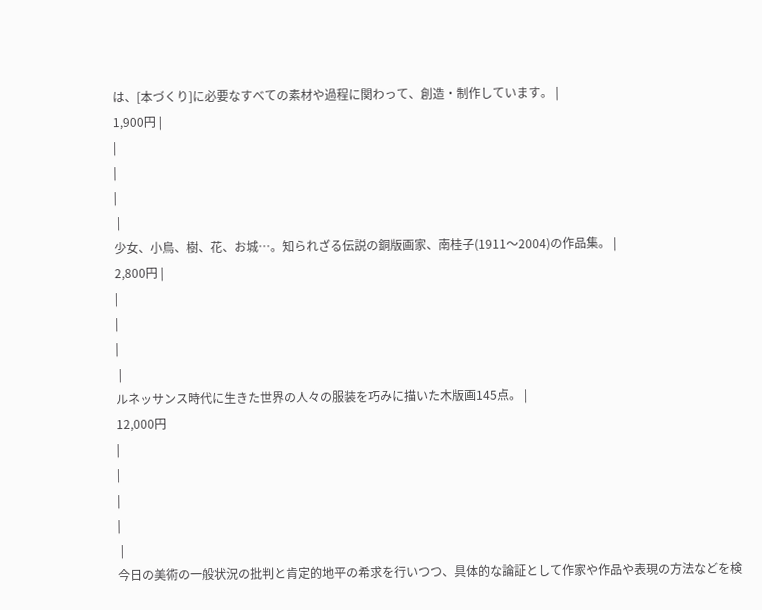は、[本づくり]に必要なすべての素材や過程に関わって、創造・制作しています。 |
1,900円 |
|
|
|
 |
少女、小鳥、樹、花、お城…。知られざる伝説の銅版画家、南桂子(1911〜2004)の作品集。 |
2,800円 |
|
|
|
 |
ルネッサンス時代に生きた世界の人々の服装を巧みに描いた木版画145点。 |
12,000円
|
|
|
|
 |
今日の美術の一般状況の批判と肯定的地平の希求を行いつつ、具体的な論証として作家や作品や表現の方法などを検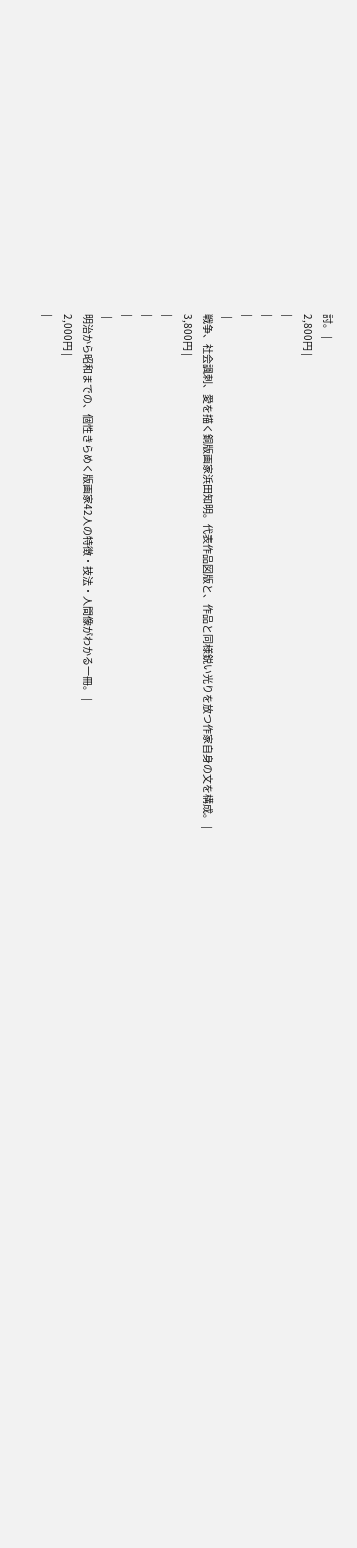討。 |
2,800円 |
|
|
|
 |
戦争、社会諷刺、愛を描く銅版画家浜田知明。代表作品図版と、作品と同様鋭い光りを放つ作家自身の文を構成。 |
3,800円 |
|
|
|
 |
明治から昭和までの、個性きらめく版画家42人の特徴・技法・人間像がわかる一冊。 |
2,000円 |
|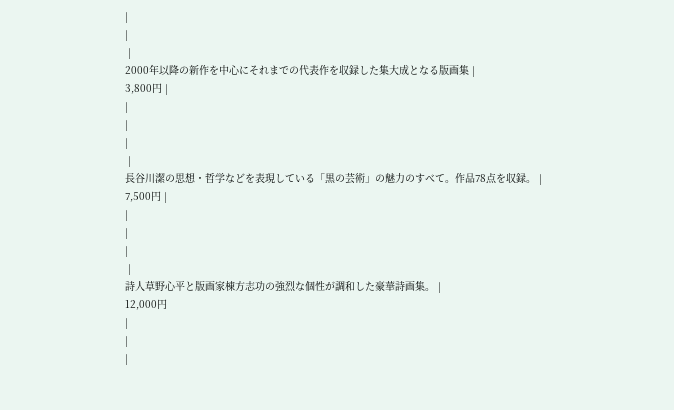|
|
 |
2000年以降の新作を中心にそれまでの代表作を収録した集大成となる版画集 |
3,800円 |
|
|
|
 |
長谷川潔の思想・哲学などを表現している「黒の芸術」の魅力のすべて。作品78点を収録。 |
7,500円 |
|
|
|
 |
詩人草野心平と版画家棟方志功の強烈な個性が調和した豪華詩画集。 |
12,000円
|
|
|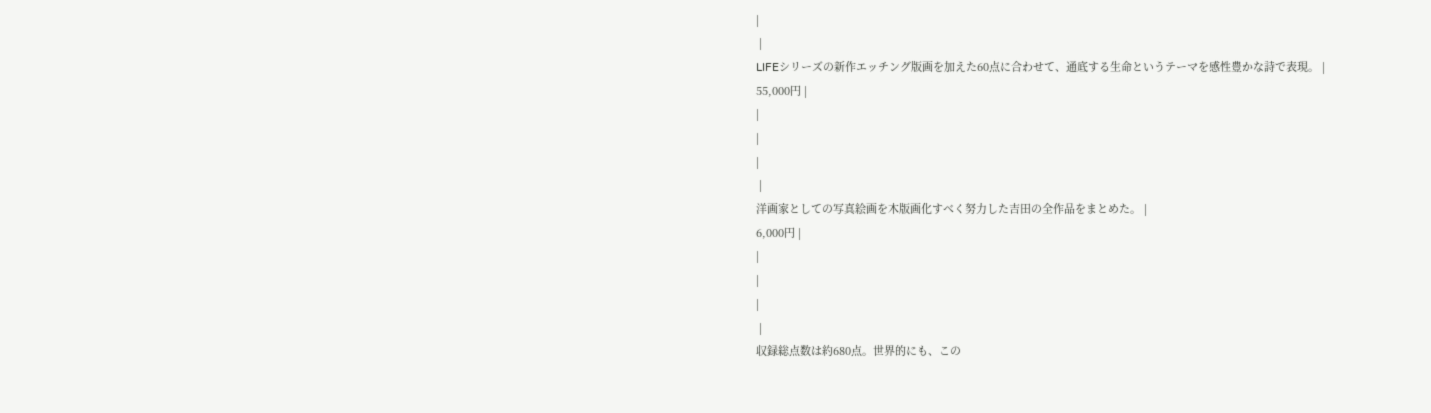|
 |
LIFEシリーズの新作エッチング版画を加えた60点に合わせて、通底する生命というテーマを感性豊かな詩で表現。 |
55,000円 |
|
|
|
 |
洋画家としての写真絵画を木版画化すべく努力した吉田の全作品をまとめた。 |
6,000円 |
|
|
|
 |
収録総点数は約680点。世界的にも、この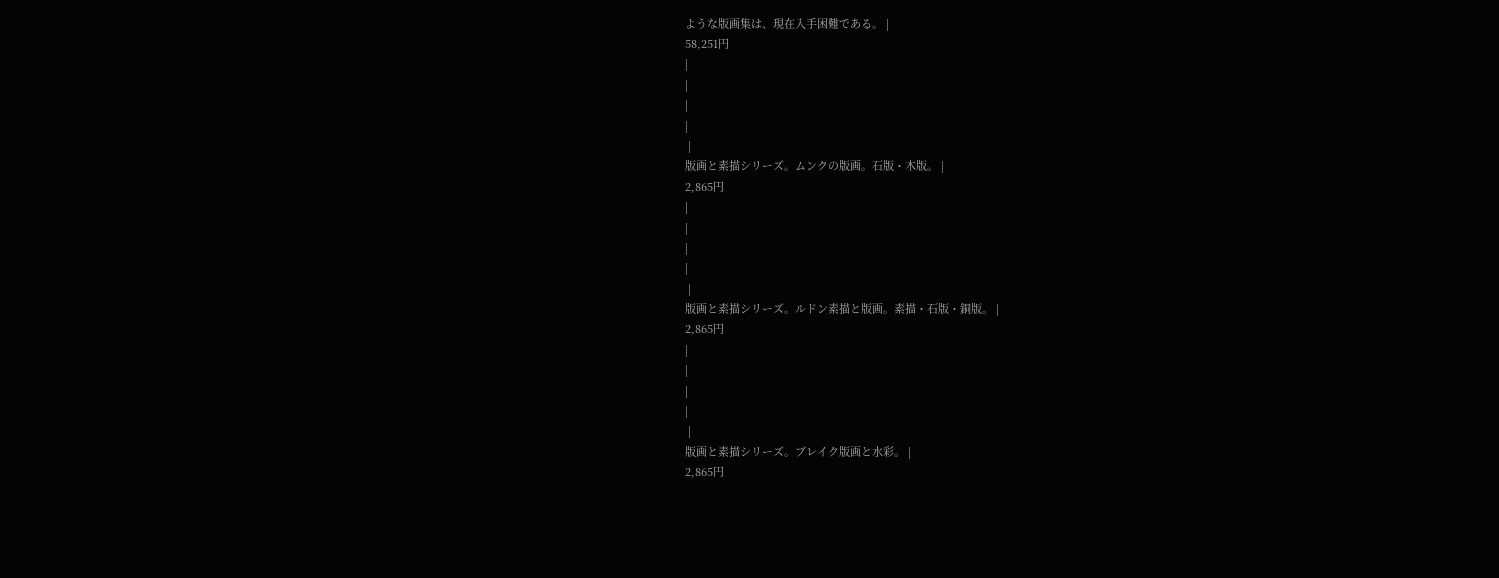ような版画集は、現在入手困難である。 |
58,251円
|
|
|
|
 |
版画と素描シリーズ。ムンクの版画。石版・木版。 |
2,865円
|
|
|
|
 |
版画と素描シリーズ。ルドン素描と版画。素描・石版・銅版。 |
2,865円
|
|
|
|
 |
版画と素描シリーズ。ブレイク版画と水彩。 |
2,865円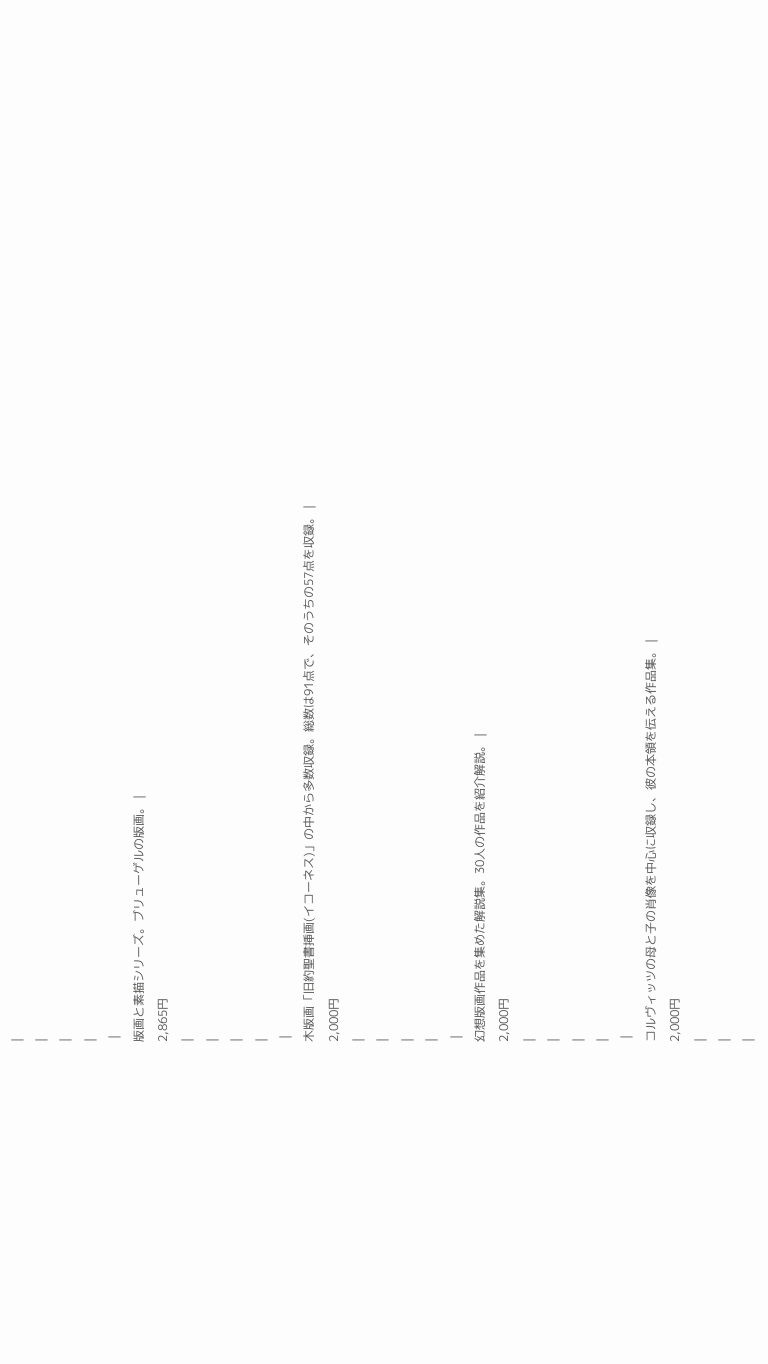|
|
|
|
 |
版画と素描シリーズ。ブリューゲルの版画。 |
2,865円
|
|
|
|
 |
木版画「旧約聖書挿画(イコーネス)」の中から多数収録。総数は91点で、そのうちの57点を収録。 |
2,000円
|
|
|
|
 |
幻想版画作品を集めた解説集。30人の作品を紹介解説。 |
2,000円
|
|
|
|
 |
コルヴィッツの母と子の肖像を中心に収録し、彼の本領を伝える作品集。 |
2,000円
|
|
|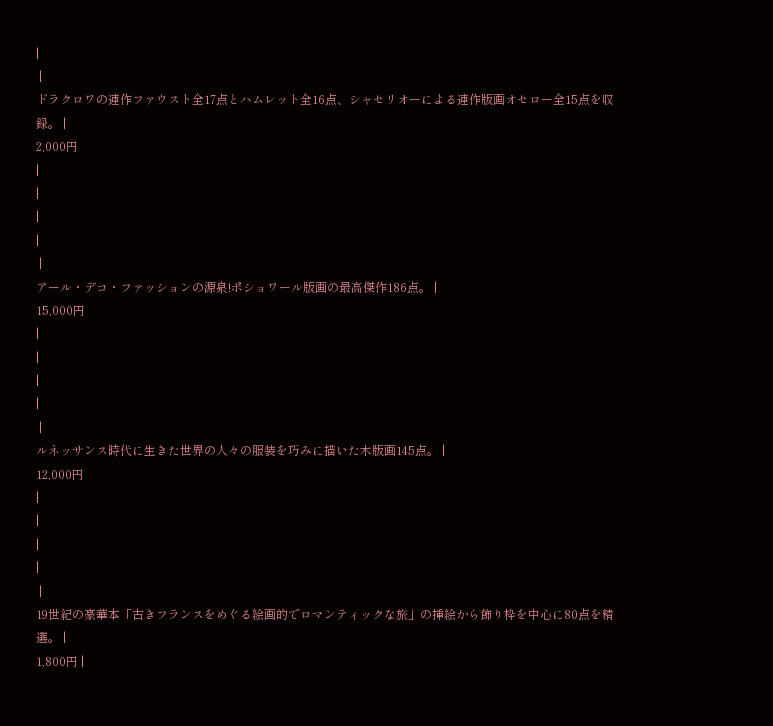|
 |
ドラクロワの連作ファウスト全17点とハムレット全16点、シャセリオーによる連作版画オセロー全15点を収録。 |
2,000円
|
|
|
|
 |
アール・デコ・ファッションの源泉!ポショワール版画の最高傑作186点。 |
15,000円
|
|
|
|
 |
ルネッサンス時代に生きた世界の人々の服装を巧みに描いた木版画145点。 |
12,000円
|
|
|
|
 |
19世紀の豪華本「古きフランスをめぐる絵画的でロマンティックな旅」の挿絵から飾り枠を中心に80点を精選。 |
1,800円 |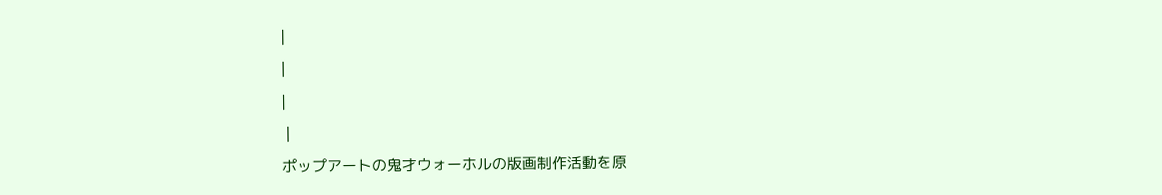|
|
|
 |
ポップアートの鬼才ウォーホルの版画制作活動を原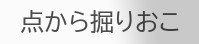点から掘りおこ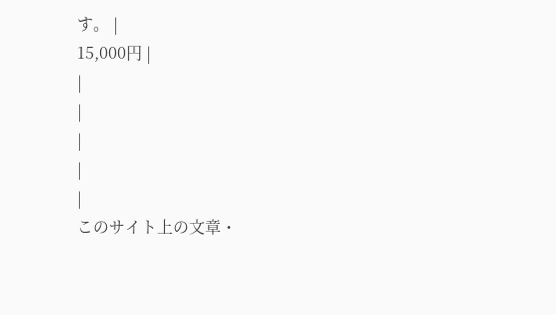す。 |
15,000円 |
|
|
|
|
|
このサイト上の文章・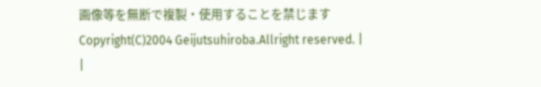画像等を無断で複製・使用することを禁じます
Copyright(C)2004 Geijutsuhiroba.Allright reserved. |
|